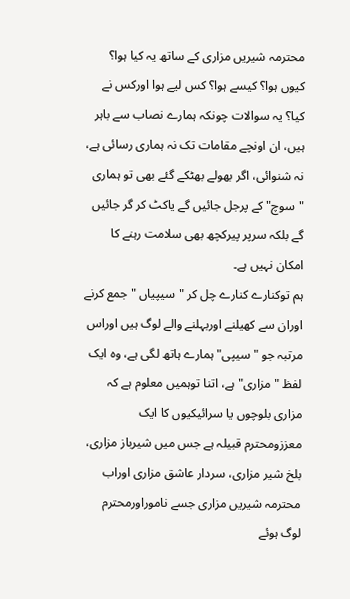محترمہ شیریں مزاری کے ساتھ یہ کیا ہوا؟ کیوں ہوا؟ کیسے ہوا؟ کس لیے ہوا اورکس نے کیا؟ یہ سوالات چونکہ ہمارے نصاب سے باہر ہیں، ان اونچے مقامات تک نہ ہماری رسائی ہے، نہ شنوائی، اگر بھولے بھٹکے گئے بھی تو ہماری "سوچ" کے پرجل جائیں گے یاکٹ کر گر جائیں گے بلکہ سرپر پیرکچھ بھی سلامت رہنے کا امکان نہیں ہے۔
ہم توکنارے کنارے چل کر "سیپیاں " جمع کرنے اوران سے کھیلنے اوربہلنے والے لوگ ہیں اوراس مرتبہ جو "سیپی" ہمارے ہاتھ لگی ہے، وہ ایک لفظ "مزاری" ہے، اتنا توہمیں معلوم ہے کہ مزاری بلوچوں یا سرائیکیوں کا ایک معززومحترم قبیلہ ہے جس میں شیرباز مزاری، بلخ شیر مزاری، سردار عاشق مزاری اوراب محترمہ شیریں مزاری جسے ناموراورمحترم لوگ ہوئے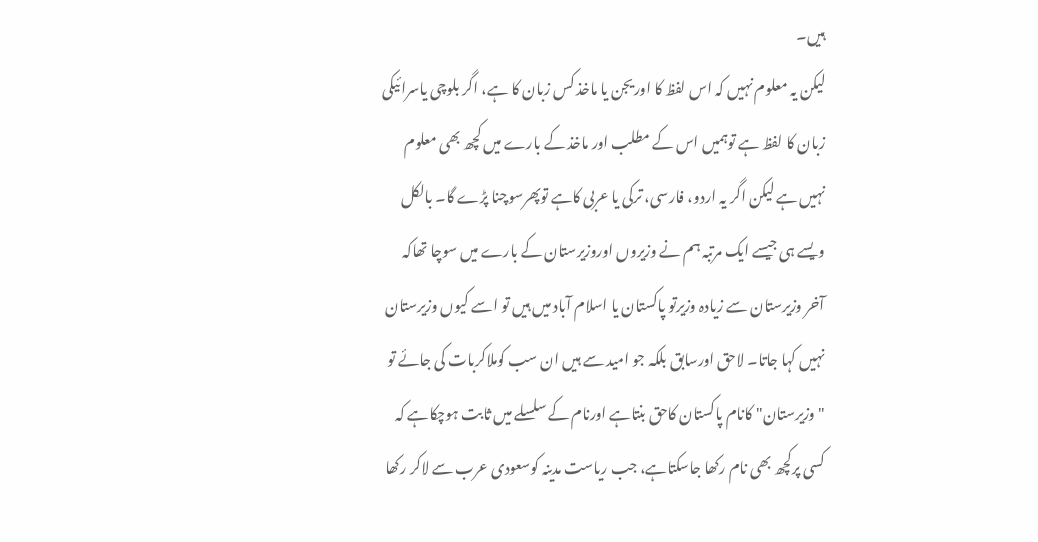ہیں۔
لیکن یہ معلوم نہیں کہ اس لفظ کا اوریجن یا ماخذ کس زبان کا ہے، اگر بلوچی یاسرائیکی زبان کا لفظ ہے توہمیں اس کے مطلب اور ماخذ کے بارے میں کچھ بھی معلوم نہیں ہے لیکن اگر یہ اردو، فارسی، ترکی یا عربی کاہے توپھرسوچنا پڑے گا۔ بالکل ویسے ہی جیسے ایک مرتبہ ہم نے وزیروں اوروزیرستان کے بارے میں سوچا تھاکہ آخر وزیرستان سے زیادہ وزیرتو پاکستان یا اسلام آباد میں ہیں تو اسے کیوں وزیرستان نہیں کہا جاتا۔ لاحق اورسابق بلکہ جو امید سے ہیں ان سب کوملاکربات کی جائے تو "وزیرستان" کانام پاکستان کاحق بنتاہے اورنام کے سلسلے میں ثابت ہوچکاہے کہ کسی پرکچھ بھی نام رکھا جاسکتاہے، جب ریاست مدینہ کوسعودی عرب سے لاکر رکھا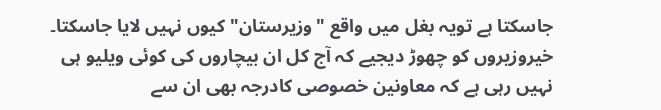جاسکتا ہے تویہ بغل میں واقع "وزیرستان" کیوں نہیں لایا جاسکتا۔
خیروزیروں کو چھوڑ دیجیے کہ آج کل ان بیچاروں کی کوئی ویلیو ہی نہیں رہی ہے کہ معاونین خصوصی کادرجہ بھی ان سے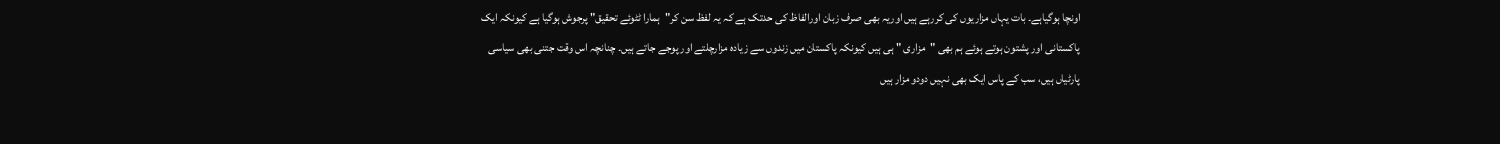اونچا ہوگیاہے۔ بات یہاں مزاریوں کی کررہے ہیں اوریہ بھی صرف زبان اورالفاظ کی حدتک ہے کہ یہ لفظ سن کر"ہمارا ٹٹوئے تحقیق" پرجوش ہوگیا ہے کیونکہ ایک پاکستانی اور پشتون ہوتے ہوئے ہم بھی "مزاری " ہی ہیں کیونکہ پاکستان میں زندوں سے زیادہ مزارچلتے اور پوجے جاتے ہیں۔ چنانچہ اس وقت جتنی بھی سیاسی پارٹیاں ہیں، سب کے پاس ایک بھی نہیں دودو مزار ہیں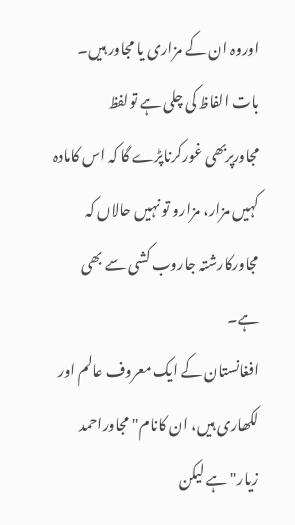اوروہ ان کے مزاری یا مجاور ہیں۔ بات الفاظ کی چلی ہے تولفظ مجاورپربھی غورکرناپڑے گا کہ اس کامادہ کہیں مزار، مزارو تو نہیں حالاں کہ مجاورکارشتہ جاروب کشی سے بھی ہے۔
افغانستان کے ایک معروف عالم اور لکھاری ہیں، ان کانام"مجاوراحمد زیار" ہے لیکن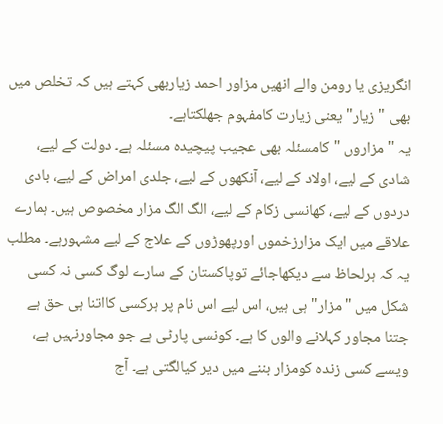انگریزی یا رومن والے انھیں مزاور احمد زیاربھی کہتے ہیں کہ تخلص میں بھی "زیار" یعنی زیارت کامفہوم جھلکتاہے۔
یہ "مزاروں "کامسئلہ بھی عجیب پیچیدہ مسئلہ ہے۔ دولت کے لیے، شادی کے لیے، اولاد کے لیے، آنکھوں کے لیے، جلدی امراض کے لیے، بادی دردوں کے لیے، کھانسی زکام کے لیے، الگ الگ مزار مخصوص ہیں۔ ہمارے علاقے میں ایک مزارزخموں اورپھوڑوں کے علاج کے لیے مشہورہے۔ مطلب یہ کہ ہرلحاظ سے دیکھاجائے توپاکستان کے سارے لوگ کسی نہ کسی شکل میں "مزار" ہی ہیں، اس لیے اس نام پر ہرکسی کااتنا ہی حق ہے جتنا مجاور کہلانے والوں کا ہے۔ کونسی پارٹی ہے جو مجاورنہیں ہے، ویسے کسی زندہ کومزار بننے میں دیر کیالگتی ہے۔ آج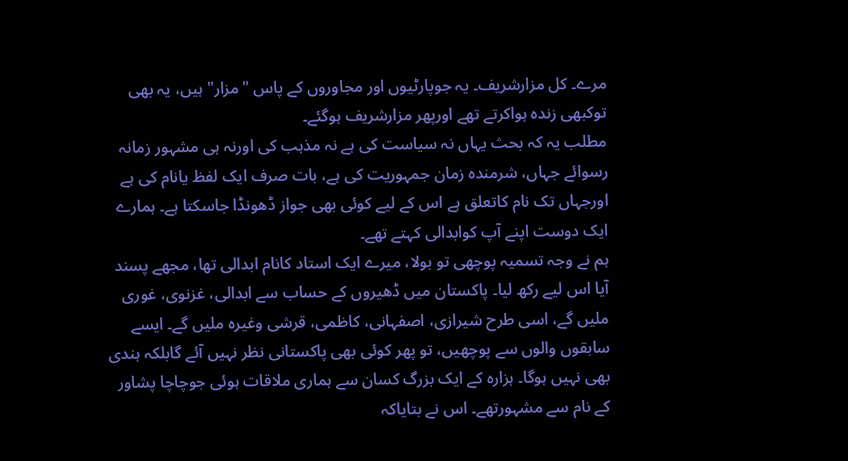مرے۔ کل مزارشریف۔ یہ جوپارٹیوں اور مجاوروں کے پاس "مزار" ہیں، یہ بھی توکبھی زندہ ہواکرتے تھے اورپھر مزارشریف ہوگئے۔
مطلب یہ کہ بحث یہاں نہ سیاست کی ہے نہ مذہب کی اورنہ ہی مشہور زمانہ رسوائے جہاں، شرمندہ زمان جمہوریت کی ہے، بات صرف ایک لفظ یانام کی ہے اورجہاں تک نام کاتعلق ہے اس کے لیے کوئی بھی جواز ڈھونڈا جاسکتا ہے۔ ہمارے ایک دوست اپنے آپ کوابدالی کہتے تھے۔
ہم نے وجہ تسمیہ پوچھی تو بولا، میرے ایک استاد کانام ابدالی تھا، مجھے پسند آیا اس لیے رکھ لیا۔ پاکستان میں ڈھیروں کے حساب سے ابدالی، غزنوی، غوری ملیں گے، اسی طرح شیرازی، اصفہانی، کاظمی، قرشی وغیرہ ملیں گے۔ ایسے سابقوں والوں سے پوچھیں، تو پھر کوئی بھی پاکستانی نظر نہیں آئے گابلکہ ہندی بھی نہیں ہوگا۔ ہزارہ کے ایک بزرگ کسان سے ہماری ملاقات ہوئی جوچاچا پشاور کے نام سے مشہورتھے۔ اس نے بتایاکہ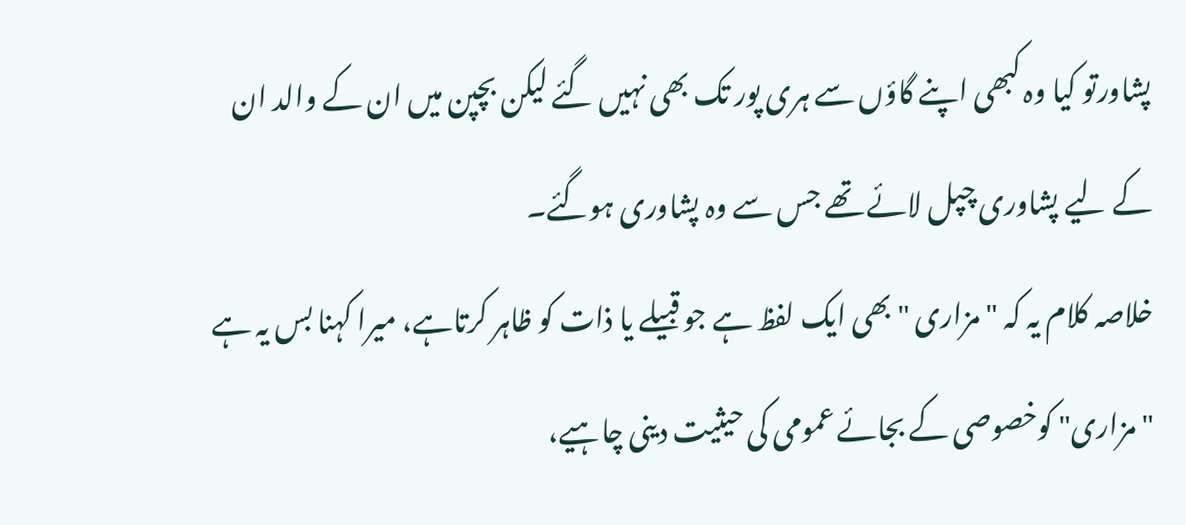پشاورتو کیا وہ کبھی اپنے گاؤں سے ہری پور تک بھی نہیں گئے لیکن بچپن میں ان کے والد ان کے لیے پشاوری چپل لائے تھے جس سے وہ پشاوری ہوگئے۔
خلاصہ کلام یہ کہ "مزاری " بھی ایک لفظ ہے جو قبیلے یا ذات کو ظاہر کرتاہے، میرا کہنا بس یہ ہے "مزاری" کوخصوصی کے بجائے عمومی کی حیثیت دینی چاہیے،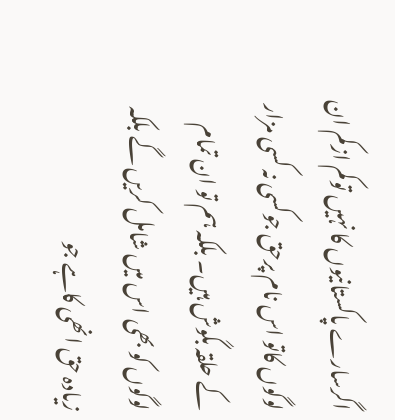اگرسارے پاکستانیوں کا نہیں توکم ازکم ان لوگوں کاتو اس نام پرحق جوکسی نہ کسی مزار کے حلقہ بگوش ہیں۔ بلکہ ہم تو ان تمام لوگوں کو بھی اس میں شامل کریں گے بلکہ زیادہ حق انھی کاہے جو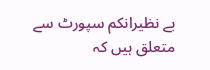بے نظیرانکم سپورٹ سے متعلق ہیں کہ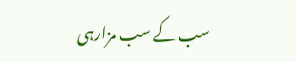سب کے سب مزارہی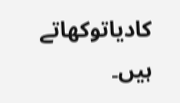کادیاتوکھاتے ہیں۔